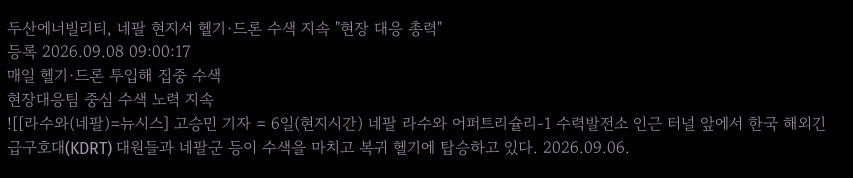두산에너빌리티, 네팔 현지서 헬기·드론 수색 지속 "현장 대응 총력"
등록 2026.09.08 09:00:17
매일 헬기·드론 투입해 집중 수색
현장대응팀 중심 수색 노력 지속
![[라수와(네팔)=뉴시스] 고승민 기자 = 6일(현지시간) 네팔 라수와 어퍼트리슐리-1 수력발전소 인근 터널 앞에서 한국 해외긴급구호대(KDRT) 대원들과 네팔군 등이 수색을 마치고 복귀 헬기에 탑승하고 있다. 2026.09.06.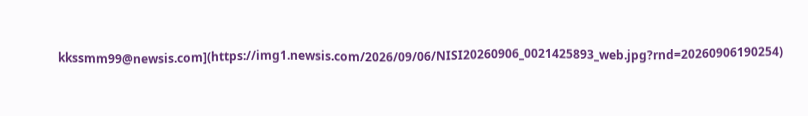kkssmm99@newsis.com](https://img1.newsis.com/2026/09/06/NISI20260906_0021425893_web.jpg?rnd=20260906190254)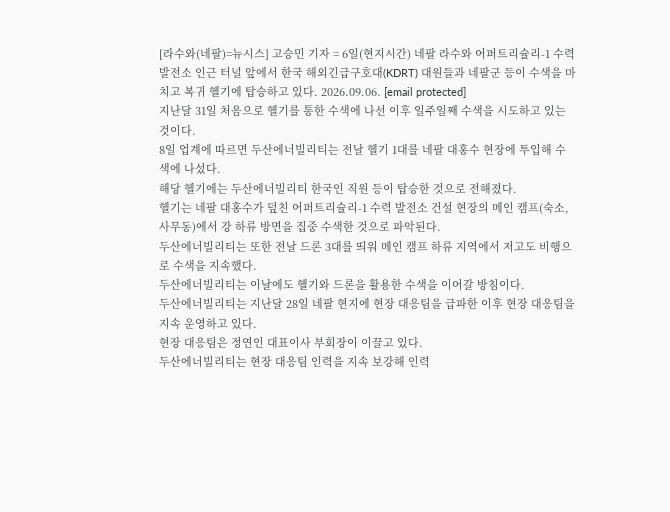[라수와(네팔)=뉴시스] 고승민 기자 = 6일(현지시간) 네팔 라수와 어퍼트리슐리-1 수력발전소 인근 터널 앞에서 한국 해외긴급구호대(KDRT) 대원들과 네팔군 등이 수색을 마치고 복귀 헬기에 탑승하고 있다. 2026.09.06. [email protected]
지난달 31일 처음으로 헬기를 통한 수색에 나선 이후 일주일째 수색을 시도하고 있는 것이다.
8일 업계에 따르면 두산에너빌리티는 전날 헬기 1대를 네팔 대홍수 현장에 투입해 수색에 나섰다.
해당 헬기에는 두산에너빌리티 한국인 직원 등이 탑승한 것으로 전해졌다.
헬기는 네팔 대홍수가 덮친 어퍼트리슐리-1 수력 발전소 건설 현장의 메인 캠프(숙소, 사무동)에서 강 하류 방면을 집중 수색한 것으로 파악된다.
두산에너빌리티는 또한 전날 드론 3대를 띄워 메인 캠프 하류 지역에서 저고도 비행으로 수색을 지속했다.
두산에너빌리티는 이날에도 헬기와 드론을 활용한 수색을 이어갈 방침이다.
두산에너빌리티는 지난달 28일 네팔 현지에 현장 대응팀을 급파한 이후 현장 대응팀을 지속 운영하고 있다.
현장 대응팀은 정연인 대표이사 부회장이 이끌고 있다.
두산에너빌리티는 현장 대응팀 인력을 지속 보강해 인력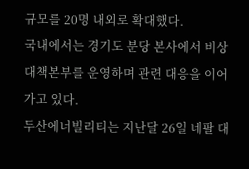규모를 20명 내외로 확대했다.
국내에서는 경기도 분당 본사에서 비상대책본부를 운영하며 관련 대응을 이어가고 있다.
두산에너빌리티는 지난달 26일 네팔 대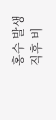홍수 발생 직후 비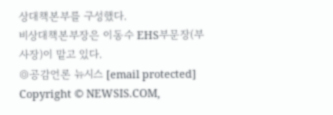상대책본부를 구성했다.
비상대책본부장은 이동수 EHS부문장(부사장)이 맡고 있다.
◎공감언론 뉴시스 [email protected]
Copyright © NEWSIS.COM,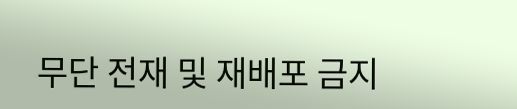무단 전재 및 재배포 금지